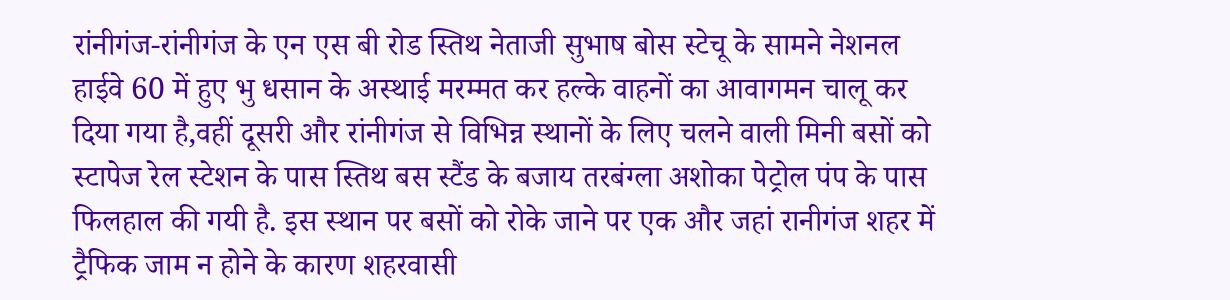रांनीगंज-रांनीगंज के एन एस बी रोड स्तिथ नेताजी सुभाष बोस स्टेचू के सामने नेशनल हाईवे 60 में हुए भु धसान के अस्थाई मरम्मत कर हल्के वाहनों का आवागमन चालू कर दिया गया है,वहीं दूसरी और रांनीगंज से विभिन्न स्थानों के लिए चलने वाली मिनी बसों को स्टापेज रेल स्टेशन के पास स्तिथ बस स्टैंड के बजाय तरबंग्ला अशोका पेट्रोल पंप के पास फिलहाल की गयी है. इस स्थान पर बसों को रोके जाने पर एक और जहां रानीगंज शहर में ट्रैफिक जाम न होने के कारण शहरवासी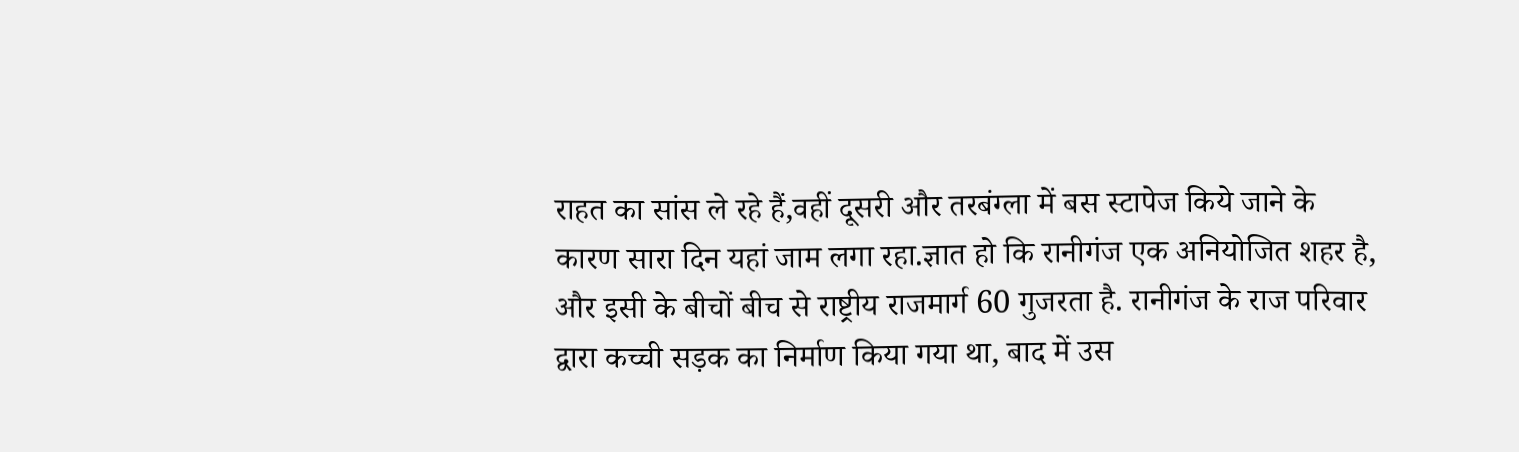राहत का सांस ले रहे हैं,वहीं दूसरी और तरबंग्ला में बस स्टापेज किये जाने के कारण सारा दिन यहां जाम लगा रहा.ज्ञात हो कि रानीगंज एक अनियोजित शहर है, और इसी के बीचों बीच से राष्ट्रीय राजमार्ग 60 गुजरता है. रानीगंज के राज परिवार द्वारा कच्ची सड़क का निर्माण किया गया था, बाद में उस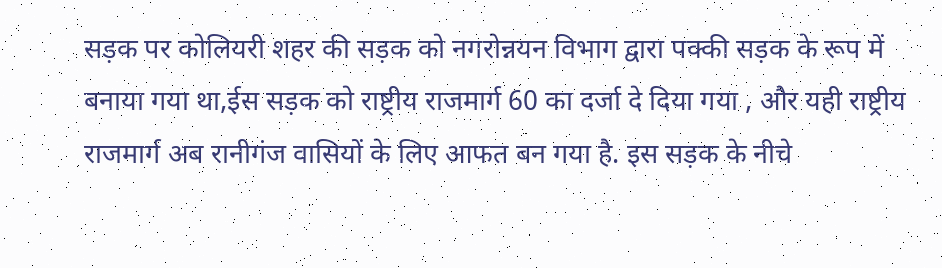सड़क पर कोलियरी शहर की सड़क को नगरोन्नयन विभाग द्वारा पक्की सड़क के रूप में बनाया गया था,ईस सड़क को राष्ट्रीय राजमार्ग 60 का दर्जा दे दिया गया , और यही राष्ट्रीय राजमार्ग अब रानीगंज वासियों के लिए आफत बन गया है. इस सड़क के नीचे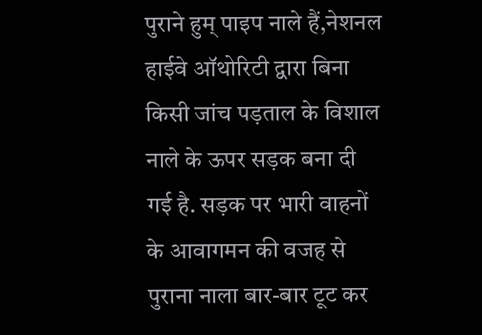पुराने हुम् पाइप नाले हैं,नेशनल हाईवे ऑथोरिटी द्वारा बिना किसी जांच पड़ताल के विशाल नाले के ऊपर सड़क बना दी गई है. सड़क पर भारी वाहनों के आवागमन की वजह से पुराना नाला बार-बार टूट कर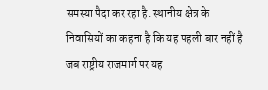समस्या पैदा कर रहा है. स्थानीय क्षेत्र के निवासियों का कहना है कि यह पहली बार नहीं है जब राष्ट्रीय राजमार्ग पर यह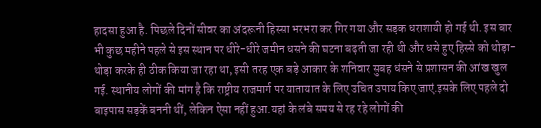हादसा हुआ है. पिछले दिनों सीवर का अंदरूनी हिस्सा भरभरा कर गिर गया और सड़क धराशायी हो गई थी. इस बार भी कुछ महीने पहले से इस स्थान पर धीरे-धीरे जमीन धसने की घटना बढ़ती जा रही थी और धसे हुए हिस्से को थोड़ा-थोड़ा करके ही ठीक किया जा रहा था, इसी तरह एक बड़े आकार के शनिवार सुबह धंसने से प्रशासन की आंख खुल गई. स्थानीय लोगों की मांग है कि राष्ट्रीय राजमार्ग पर यातायात के लिए उचित उपाय किए जाएं.इसके लिए पहले दो बाइपास सड़कें बननी थीं, लेकिन ऐसा नहीं हुआ.यहां के लंबे समय से रह रहे लोगों की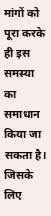मांगों को पूरा करके ही इस समस्या का समाधान किया जा सकता है। जिसके लिए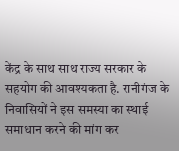केंद्र के साथ साथ राज्य सरकार के सहयोग की आवश्यकता है. रानीगंज के निवासियों ने इस समस्या का स्थाई समाधान करने की मांग कर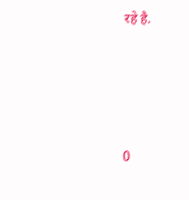रहे है.




0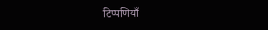टिप्पणियाँ